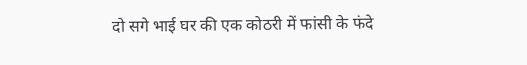दो सगे भाई घर की एक कोठरी में फांसी के फंदे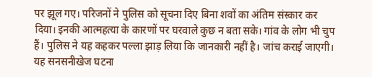पर झूल गए। परिजनों ने पुलिस को सूचना दिए बिना शवों का अंतिम संस्कार कर दिया। इनकी आत्महत्या के कारणों पर घरवाले कुछ न बता सके। गांव के लोग भी चुप हैं। पुलिस ने यह कहकर पल्ला झाड़ लिया कि जानकारी नहीं है। जांच कराई जाएगी।
यह सनसनीखेज घटना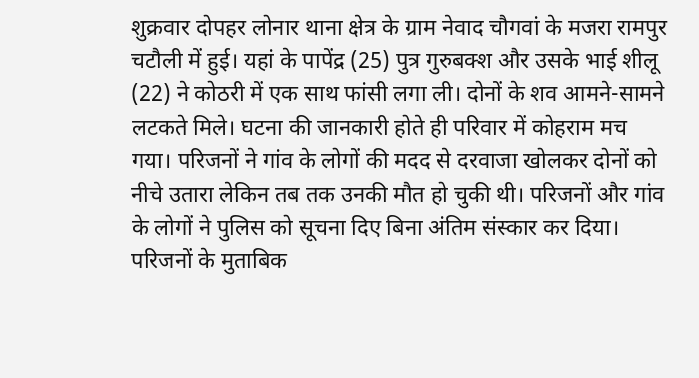शुक्रवार दोपहर लोनार थाना क्षेत्र के ग्राम नेवाद चौगवां के मजरा रामपुर चटौली में हुई। यहां के पापेंद्र (25) पुत्र गुरुबक्श और उसके भाई शीलू (22) ने कोठरी में एक साथ फांसी लगा ली। दोनों के शव आमने-सामने लटकते मिले। घटना की जानकारी होते ही परिवार में कोहराम मच गया। परिजनों ने गांव के लोगों की मदद से दरवाजा खोलकर दोनों को नीचे उतारा लेकिन तब तक उनकी मौत हो चुकी थी। परिजनों और गांव के लोगों ने पुलिस को सूचना दिए बिना अंतिम संस्कार कर दिया।
परिजनों के मुताबिक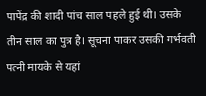पापेंद्र की शादी पांच साल पहले हुई थी। उसके तीन साल का पुत्र है। सूचना पाकर उसकी गर्भवती पत्नी मायके से यहां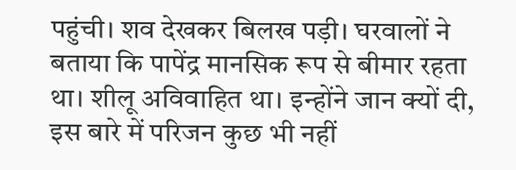पहुंची। शव देखकर बिलख पड़ी। घरवालों ने बताया कि पापेंद्र मानसिक रूप से बीमार रहता था। शीलू अविवाहित था। इन्होंने जान क्यों दी, इस बारे में परिजन कुछ भी नहीं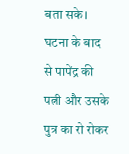बता सके। घटना के बाद से पापेंद्र की पत्नी और उसके पुत्र का रो रोकर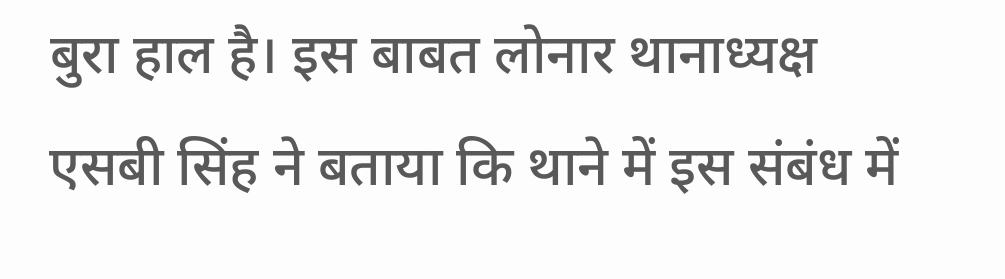बुरा हाल है। इस बाबत लोनार थानाध्यक्ष एसबी सिंह ने बताया कि थाने में इस संबंध में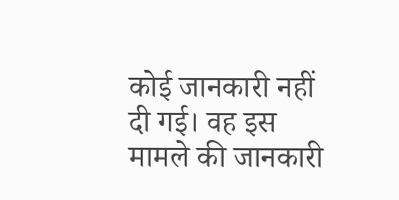कोई जानकारी नहीं दी गई। वह इस मामले की जानकारी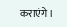कराएंगे।